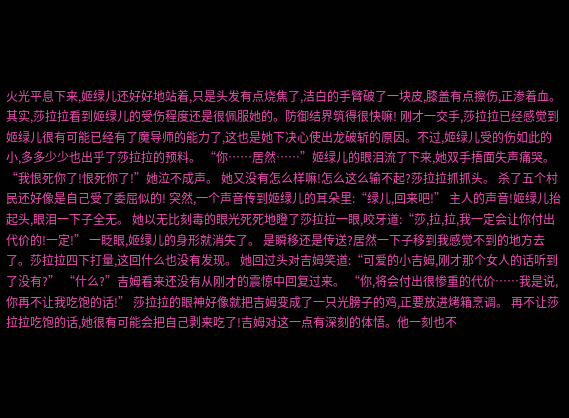火光平息下来,姬绿儿还好好地站着,只是头发有点烧焦了,洁白的手臂破了一块皮,膝盖有点擦伤,正渗着血。 其实,莎拉拉看到姬绿儿的受伤程度还是很佩服她的。防御结界筑得很快嘛! 刚才一交手,莎拉拉已经感觉到姬绿儿很有可能已经有了魔导师的能力了,这也是她下决心使出龙破斩的原因。不过,姬绿儿受的伤如此的小,多多少少也出乎了莎拉拉的预料。 “你……居然……”姬绿儿的眼泪流了下来,她双手捂面失声痛哭。 “我恨死你了!恨死你了!”她泣不成声。 她又没有怎么样嘛!怎么这么输不起?莎拉拉抓抓头。 杀了五个村民还好像是自己受了委屈似的! 突然,一个声音传到姬绿儿的耳朵里:“绿儿,回来吧!” 主人的声音!姬绿儿抬起头,眼泪一下子全无。 她以无比刻毒的眼光死死地瞪了莎拉拉一眼,咬牙道:“莎,拉,拉,我一定会让你付出代价的!一定!” 一眨眼,姬绿儿的身形就消失了。 是瞬移还是传送?居然一下子移到我感觉不到的地方去了。莎拉拉四下打量,这回什么也没有发现。 她回过头对吉姆笑道:“可爱的小吉姆,刚才那个女人的话听到了没有?” “什么?”吉姆看来还没有从刚才的震惊中回复过来。 “你,将会付出很惨重的代价……我是说,你再不让我吃饱的话!” 莎拉拉的眼神好像就把吉姆变成了一只光膀子的鸡,正要放进烤箱烹调。 再不让莎拉拉吃饱的话,她很有可能会把自己剥来吃了!吉姆对这一点有深刻的体悟。他一刻也不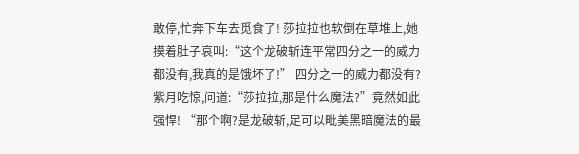敢停,忙奔下车去觅食了! 莎拉拉也软倒在草堆上,她摸着肚子哀叫:“这个龙破斩连平常四分之一的威力都没有,我真的是饿坏了!” 四分之一的威力都没有?紫月吃惊,问道:“莎拉拉,那是什么魔法?”竟然如此强悍! “那个啊?是龙破斩,足可以毗美黑暗魔法的最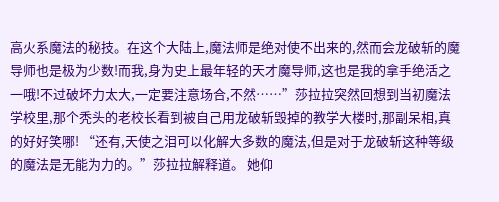高火系魔法的秘技。在这个大陆上,魔法师是绝对使不出来的,然而会龙破斩的魔导师也是极为少数!而我,身为史上最年轻的天才魔导师,这也是我的拿手绝活之一哦!不过破坏力太大,一定要注意场合,不然……”莎拉拉突然回想到当初魔法学校里,那个秃头的老校长看到被自己用龙破斩毁掉的教学大楼时,那副呆相,真的好好笑哪! “还有,天使之泪可以化解大多数的魔法,但是对于龙破斩这种等级的魔法是无能为力的。”莎拉拉解释道。 她仰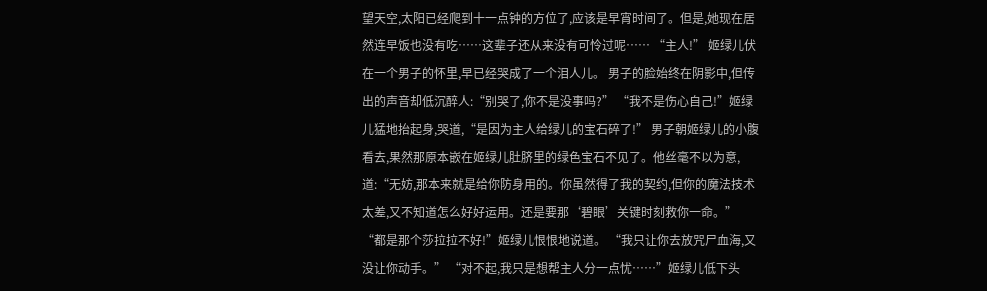望天空,太阳已经爬到十一点钟的方位了,应该是早宵时间了。但是,她现在居然连早饭也没有吃……这辈子还从来没有可怜过呢…… “主人!” 姬绿儿伏在一个男子的怀里,早已经哭成了一个泪人儿。 男子的脸始终在阴影中,但传出的声音却低沉醉人:“别哭了,你不是没事吗?” “我不是伤心自己!”姬绿儿猛地抬起身,哭道,“是因为主人给绿儿的宝石碎了!” 男子朝姬绿儿的小腹看去,果然那原本嵌在姬绿儿肚脐里的绿色宝石不见了。他丝毫不以为意,道:“无妨,那本来就是给你防身用的。你虽然得了我的契约,但你的魔法技术太差,又不知道怎么好好运用。还是要那‘碧眼’关键时刻救你一命。” “都是那个莎拉拉不好!”姬绿儿恨恨地说道。 “我只让你去放咒尸血海,又没让你动手。” “对不起,我只是想帮主人分一点忧……”姬绿儿低下头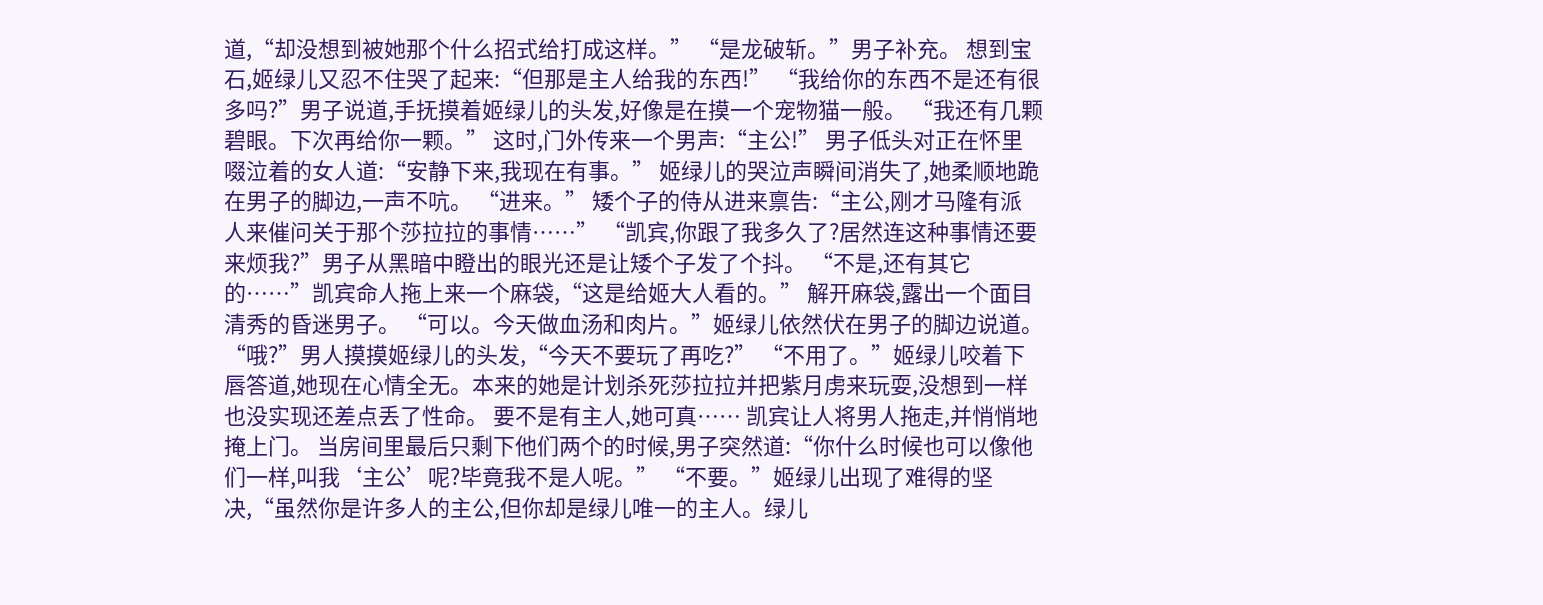道,“却没想到被她那个什么招式给打成这样。” “是龙破斩。”男子补充。 想到宝石,姬绿儿又忍不住哭了起来:“但那是主人给我的东西!” “我给你的东西不是还有很多吗?”男子说道,手抚摸着姬绿儿的头发,好像是在摸一个宠物猫一般。 “我还有几颗碧眼。下次再给你一颗。” 这时,门外传来一个男声:“主公!” 男子低头对正在怀里啜泣着的女人道:“安静下来,我现在有事。” 姬绿儿的哭泣声瞬间消失了,她柔顺地跪在男子的脚边,一声不吭。 “进来。” 矮个子的侍从进来禀告:“主公,刚才马隆有派人来催问关于那个莎拉拉的事情……” “凯宾,你跟了我多久了?居然连这种事情还要来烦我?”男子从黑暗中瞪出的眼光还是让矮个子发了个抖。 “不是,还有其它的……”凯宾命人拖上来一个麻袋,“这是给姬大人看的。” 解开麻袋,露出一个面目清秀的昏迷男子。 “可以。今天做血汤和肉片。”姬绿儿依然伏在男子的脚边说道。 “哦?”男人摸摸姬绿儿的头发,“今天不要玩了再吃?” “不用了。”姬绿儿咬着下唇答道,她现在心情全无。本来的她是计划杀死莎拉拉并把紫月虏来玩耍,没想到一样也没实现还差点丢了性命。 要不是有主人,她可真…… 凯宾让人将男人拖走,并悄悄地掩上门。 当房间里最后只剩下他们两个的时候,男子突然道:“你什么时候也可以像他们一样,叫我‘主公’呢?毕竟我不是人呢。” “不要。”姬绿儿出现了难得的坚决,“虽然你是许多人的主公,但你却是绿儿唯一的主人。绿儿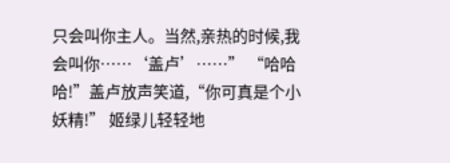只会叫你主人。当然,亲热的时候,我会叫你……‘盖卢’……” “哈哈哈!”盖卢放声笑道,“你可真是个小妖精!” 姬绿儿轻轻地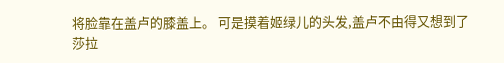将脸靠在盖卢的膝盖上。 可是摸着姬绿儿的头发,盖卢不由得又想到了莎拉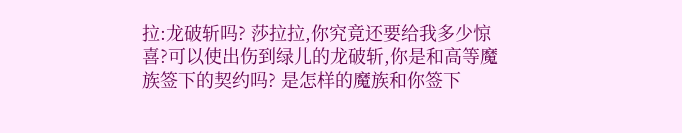拉:龙破斩吗? 莎拉拉,你究竟还要给我多少惊喜?可以使出伤到绿儿的龙破斩,你是和高等魔族签下的契约吗? 是怎样的魔族和你签下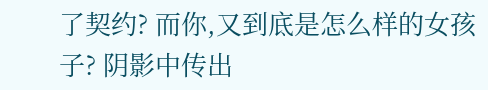了契约? 而你,又到底是怎么样的女孩子? 阴影中传出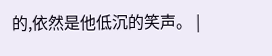的,依然是他低沉的笑声。 |